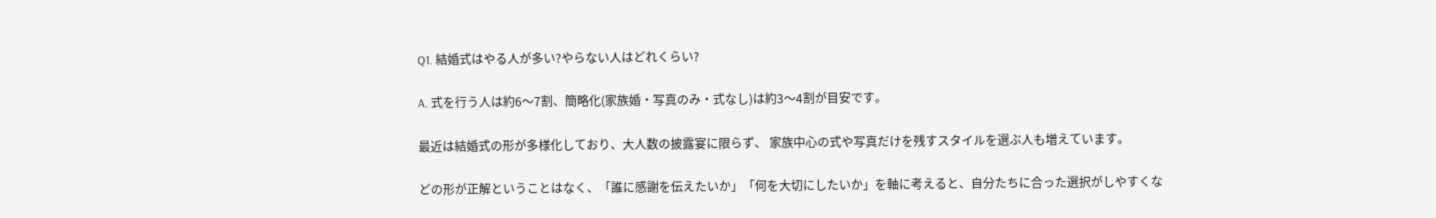Q1. 結婚式はやる人が多い?やらない人はどれくらい?

A. 式を行う人は約6〜7割、簡略化(家族婚・写真のみ・式なし)は約3〜4割が目安です。

最近は結婚式の形が多様化しており、大人数の披露宴に限らず、 家族中心の式や写真だけを残すスタイルを選ぶ人も増えています。

どの形が正解ということはなく、「誰に感謝を伝えたいか」「何を大切にしたいか」を軸に考えると、自分たちに合った選択がしやすくな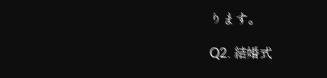ります。

Q2. 結婚式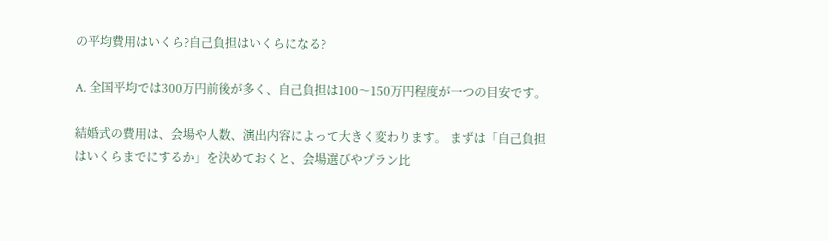の平均費用はいくら?自己負担はいくらになる?

A. 全国平均では300万円前後が多く、自己負担は100〜150万円程度が一つの目安です。

結婚式の費用は、会場や人数、演出内容によって大きく変わります。 まずは「自己負担はいくらまでにするか」を決めておくと、会場選びやプラン比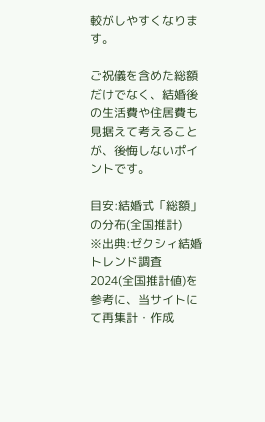較がしやすくなります。

ご祝儀を含めた総額だけでなく、結婚後の生活費や住居費も見据えて考えることが、後悔しないポイントです。

目安:結婚式「総額」の分布(全国推計)
※出典:ゼクシィ結婚トレンド調査2024(全国推計値)を参考に、当サイトにて再集計・作成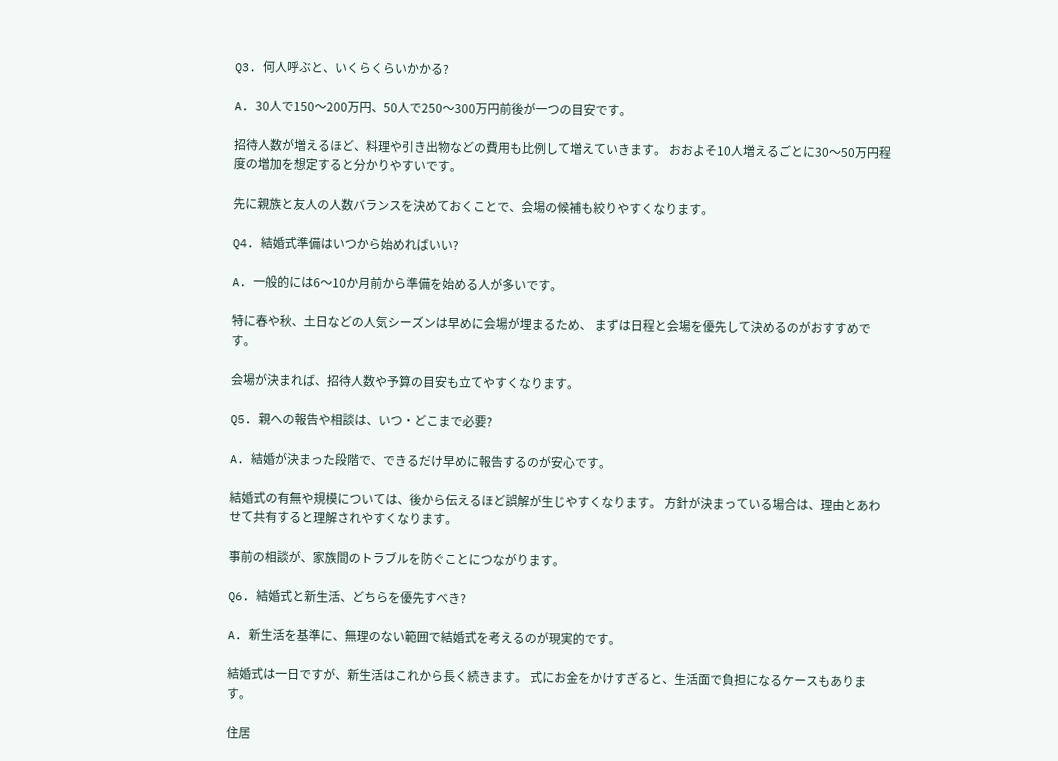Q3. 何人呼ぶと、いくらくらいかかる?

A. 30人で150〜200万円、50人で250〜300万円前後が一つの目安です。

招待人数が増えるほど、料理や引き出物などの費用も比例して増えていきます。 おおよそ10人増えるごとに30〜50万円程度の増加を想定すると分かりやすいです。

先に親族と友人の人数バランスを決めておくことで、会場の候補も絞りやすくなります。

Q4. 結婚式準備はいつから始めればいい?

A. 一般的には6〜10か月前から準備を始める人が多いです。

特に春や秋、土日などの人気シーズンは早めに会場が埋まるため、 まずは日程と会場を優先して決めるのがおすすめです。

会場が決まれば、招待人数や予算の目安も立てやすくなります。

Q5. 親への報告や相談は、いつ・どこまで必要?

A. 結婚が決まった段階で、できるだけ早めに報告するのが安心です。

結婚式の有無や規模については、後から伝えるほど誤解が生じやすくなります。 方針が決まっている場合は、理由とあわせて共有すると理解されやすくなります。

事前の相談が、家族間のトラブルを防ぐことにつながります。

Q6. 結婚式と新生活、どちらを優先すべき?

A. 新生活を基準に、無理のない範囲で結婚式を考えるのが現実的です。

結婚式は一日ですが、新生活はこれから長く続きます。 式にお金をかけすぎると、生活面で負担になるケースもあります。

住居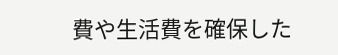費や生活費を確保した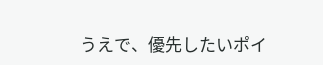うえで、優先したいポイ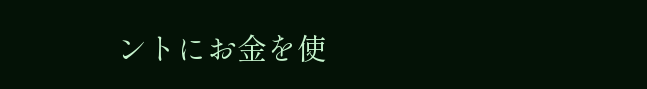ントにお金を使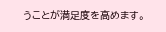うことが満足度を高めます。